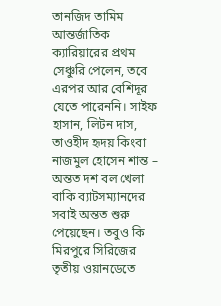তানজিদ তামিম আন্তর্জাতিক ক্যারিয়ারের প্রথম সেঞ্চুরি পেলেন, তবে এরপর আর বেশিদূর যেতে পারেননি। সাইফ হাসান, লিটন দাস, তাওহীদ হৃদয় কিংবা নাজমুল হোসেন শান্ত – অন্তত দশ বল খেলা বাকি ব্যাটসম্যানদের সবাই অন্তত শুরু পেয়েছেন। তবুও কি মিরপুরে সিরিজের তৃতীয় ওয়ানডেতে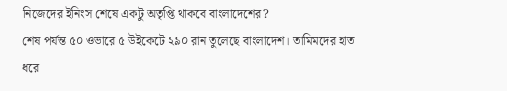নিজেদের ইনিংস শেষে একটু অতৃপ্তি থাকবে বাংলাদেশের?
শেষ পর্যন্ত ৫০ ওভারে ৫ উইকেটে ২৯০ রান তুলেছে বাংলাদেশ। তামিমদের হাত ধরে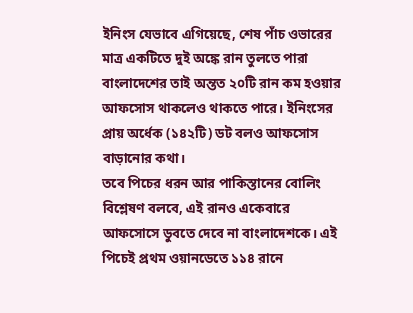ইনিংস যেভাবে এগিয়েছে, শেষ পাঁচ ওভারের মাত্র একটিতে দুই অঙ্কে রান তুলতে পারা বাংলাদেশের তাই অন্তত ২০টি রান কম হওয়ার আফসোস থাকলেও থাকতে পারে। ইনিংসের প্রায় অর্ধেক (১৪২টি) ডট বলও আফসোস বাড়ানোর কথা।
তবে পিচের ধরন আর পাকিস্তানের বোলিং বিশ্লেষণ বলবে, এই রানও একেবারে আফসোসে ডুবতে দেবে না বাংলাদেশকে। এই পিচেই প্রথম ওয়ানডেতে ১১৪ রানে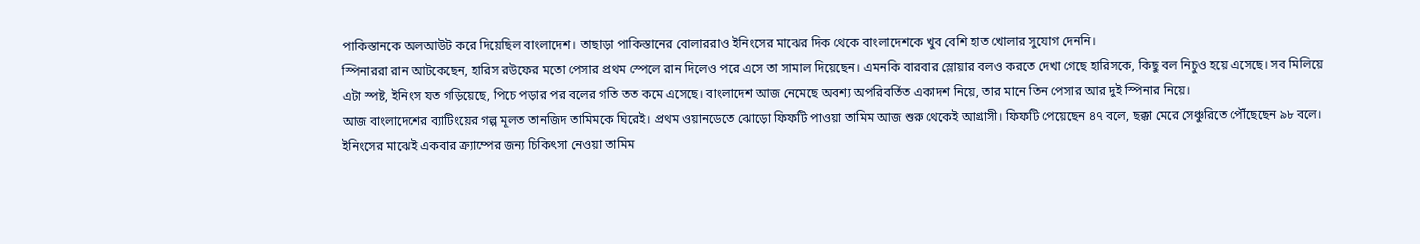পাকিস্তানকে অলআউট করে দিয়েছিল বাংলাদেশ। তাছাড়া পাকিস্তানের বোলাররাও ইনিংসের মাঝের দিক থেকে বাংলাদেশকে খুব বেশি হাত খোলার সুযোগ দেননি।
স্পিনাররা রান আটকেছেন, হারিস রউফের মতো পেসার প্রথম স্পেলে রান দিলেও পরে এসে তা সামাল দিয়েছেন। এমনকি বারবার স্লোয়ার বলও করতে দেখা গেছে হারিসকে, কিছু বল নিচুও হয়ে এসেছে। সব মিলিয়ে এটা স্পষ্ট, ইনিংস যত গড়িয়েছে, পিচে পড়ার পর বলের গতি তত কমে এসেছে। বাংলাদেশ আজ নেমেছে অবশ্য অপরিবর্তিত একাদশ নিয়ে, তার মানে তিন পেসার আর দুই স্পিনার নিয়ে।
আজ বাংলাদেশের ব্যাটিংয়ের গল্প মূলত তানজিদ তামিমকে ঘিরেই। প্রথম ওয়ানডেতে ঝোড়ো ফিফটি পাওয়া তামিম আজ শুরু থেকেই আগ্রাসী। ফিফটি পেয়েছেন ৪৭ বলে, ছক্কা মেরে সেঞ্চুরিতে পৌঁছেছেন ৯৮ বলে। ইনিংসের মাঝেই একবার ক্র্যাম্পের জন্য চিকিৎসা নেওয়া তামিম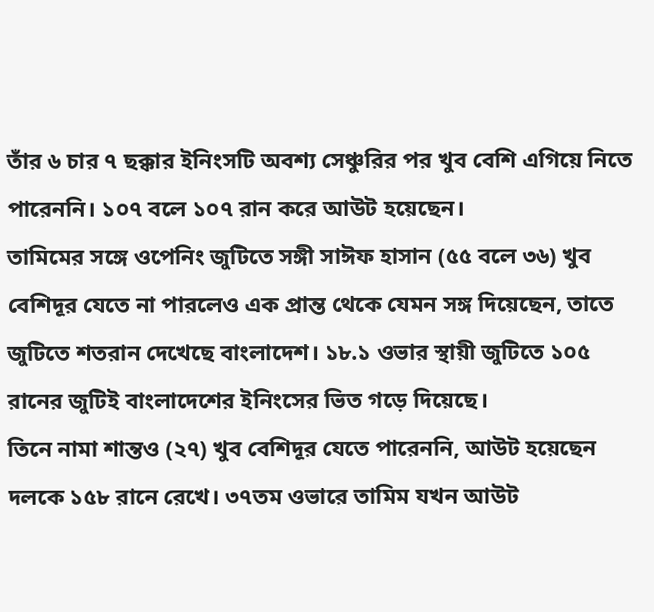তাঁর ৬ চার ৭ ছক্কার ইনিংসটি অবশ্য সেঞ্চুরির পর খুব বেশি এগিয়ে নিতে পারেননি। ১০৭ বলে ১০৭ রান করে আউট হয়েছেন।
তামিমের সঙ্গে ওপেনিং জুটিতে সঙ্গী সাঈফ হাসান (৫৫ বলে ৩৬) খুব বেশিদূর যেতে না পারলেও এক প্রান্ত থেকে যেমন সঙ্গ দিয়েছেন, তাতে জুটিতে শতরান দেখেছে বাংলাদেশ। ১৮.১ ওভার স্থায়ী জুটিতে ১০৫ রানের জুটিই বাংলাদেশের ইনিংসের ভিত গড়ে দিয়েছে।
তিনে নামা শান্তও (২৭) খুব বেশিদূর যেতে পারেননি, আউট হয়েছেন দলকে ১৫৮ রানে রেখে। ৩৭তম ওভারে তামিম যখন আউট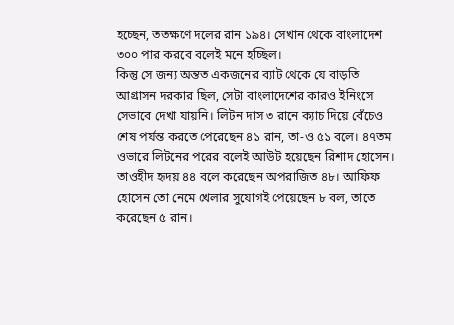হচ্ছেন, ততক্ষণে দলের রান ১৯৪। সেখান থেকে বাংলাদেশ ৩০০ পার করবে বলেই মনে হচ্ছিল।
কিন্তু সে জন্য অন্তত একজনের ব্যাট থেকে যে বাড়তি আগ্রাসন দরকার ছিল, সেটা বাংলাদেশের কারও ইনিংসে সেভাবে দেখা যায়নি। লিটন দাস ৩ রানে ক্যাচ দিয়ে বেঁচেও শেষ পর্যন্ত করতে পেরেছেন ৪১ রান, তা-ও ৫১ বলে। ৪৭তম ওভারে লিটনের পরের বলেই আউট হয়েছেন রিশাদ হোসেন। তাওহীদ হৃদয় ৪৪ বলে করেছেন অপরাজিত ৪৮। আফিফ হোসেন তো নেমে খেলার সুযোগই পেয়েছেন ৮ বল, তাতে করেছেন ৫ রান।